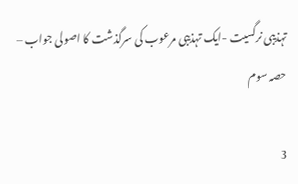تہذیبی نرگسیت -ایک تہذیبی مرعوب کی سرگذشت کا اصولی جواب – حصہ سوم

3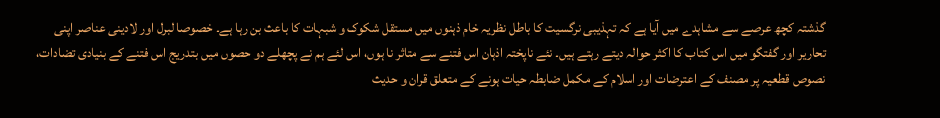گذشتہ کچھ عرصے سے مشاہدے میں آیا ہے کہ تہذیبی نرگسیت کا باطل نظریہ خام ذہنوں میں مستقل شکوک و شبہات کا باعث بن رہا ہے۔ خصوصا لبرل اور لادینی عناصر اپنی تحاریر اور گفتگو میں اس کتاب کا اکثر حوالہ دیتے رہتے ہیں۔ نئے ناپختہ اذہان اس فتنے سے متاثر نا ہوں، اس لئے ہم نے پچھلے دو حصوں میں بتدریج اس فتنے کے بنیادی تضادات، نصوص قطعیہ پر مصنف کے اعترضات اور اسلام کے مکمل ضابطہ حیات ہونے کے متعلق قران و حدیث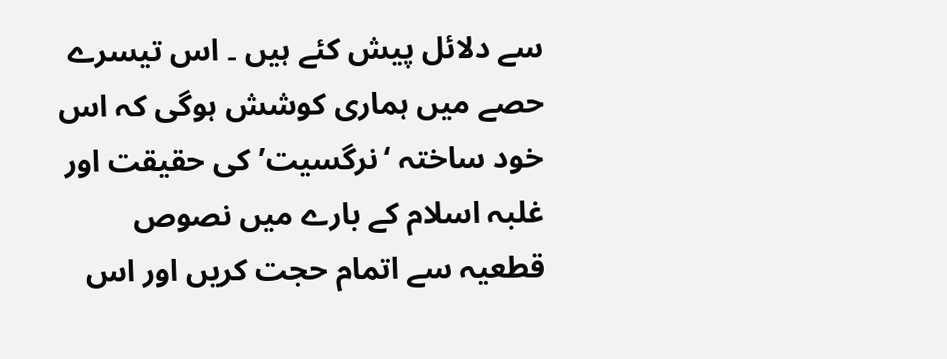سے دلائل پیش کئے ہیں ۔ اس تیسرے حصے میں ہماری کوشش ہوگی کہ اس خود ساختہ ‘نرگسیت’ کی حقیقت اور غلبہ اسلام کے بارے میں‌ نصوص قطعیہ سے اتمام حجت کریں اور اس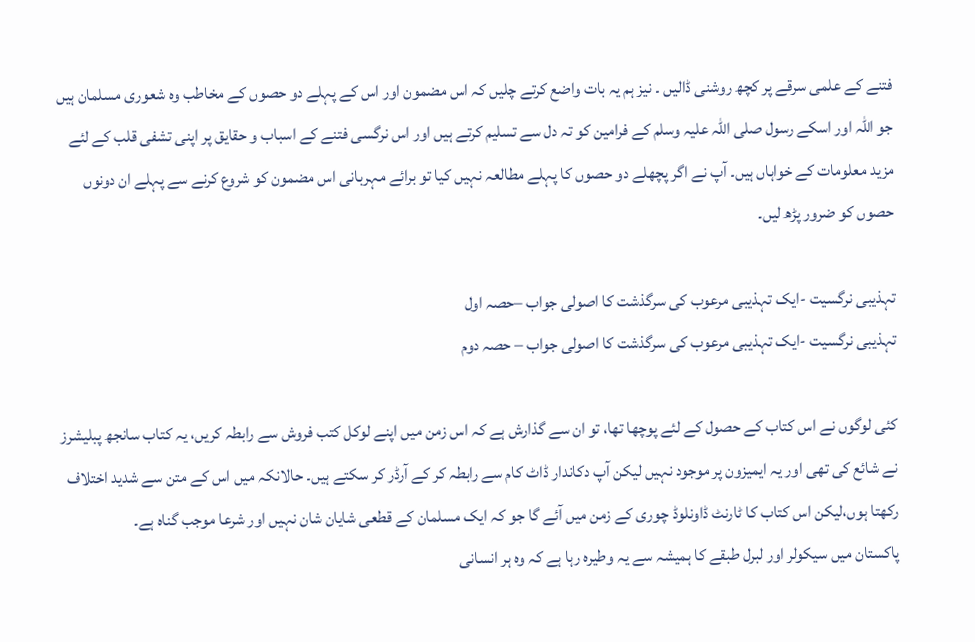فتنے کے علمی سرقے پر کچھ روشنی ڈالیں ۔ نیز ہم یہ بات واضع کرتے چلیں کہ اس مضمون اور اس کے پہلے دو حصوں کے مخاطب وہ شعوری مسلمان ہیں جو اللہ اور اسکے رسول صلی اللہ علیہ وسلم کے فرامین کو تہ دل سے تسلیم کرتے ہیں اور اس نرگسی فتنے کے اسباب و حقایق پر اپنی تشفی قلب کے لئے مزید معلومات کے خواہاں ہیں۔ آپ نے اگر پچھلے دو حصوں کا پہلے مطالعہ نہیں کیا تو برائے مہربانی اس مضمون کو شروع کرنے سے پہلے ان دونوں حصوں کو ضرور پڑھ لیں۔

تہذیبی نرگسیت -ایک تہذیبی مرعوب کی سرگذشت کا اصولی جواب –حصہ اول
تہذیبی نرگسیت -ایک تہذیبی مرعوب کی سرگذشت کا اصولی جواب – حصہ دوم

کئی لوگوں نے اس کتاب کے حصول کے لئے پوچھا تھا، تو ان سے گذارش ہے کہ اس زمن میں اپنے لوکل کتب فروش سے رابطہ کریں، یہ کتاب سانجھ پبلیشرز نے شائع کی تھی اور یہ ایمیزون پر موجود نہیں لیکن آپ دکاندار ڈاٹ کام سے رابطہ کر کے آرڈر کر سکتے ہیں۔ حالانکہ میں اس کے متن سے شدید اختلاف رکھتا ہوں،لیکن اس کتاب کا ٹارنٹ ڈاونلوڈ چوری کے زمن میں آئے گا جو کہ ایک مسلمان کے قطعی شایان شان نہیں اور شرعا موجب گناہ ہے۔
پاکستان میں سیکولر اور لبرل طبقے کا ہمیشہ سے یہ وطیرہ رہا ہے کہ وہ ہر انسانی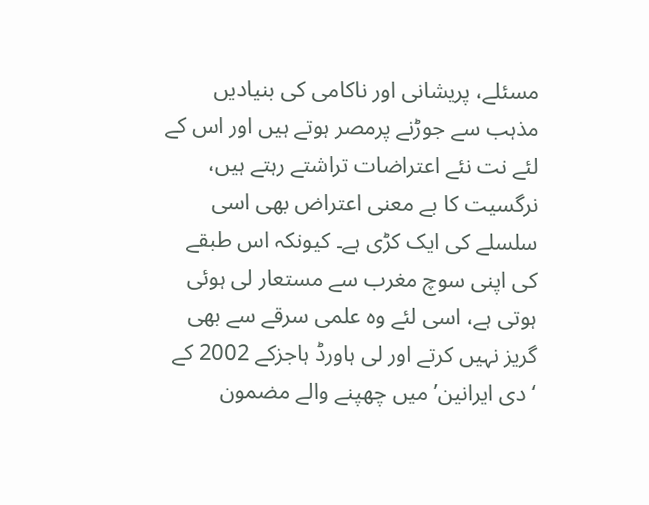مسئلے، پریشانی اور ناکامی کی بنیادیں مذہب سے جوڑنے پرمصر ہوتے ہیں اور اس کے لئے نت نئے اعتراضات تراشتے رہتے ہیں، نرگسیت کا بے معنی اعتراض بھی اسی سلسلے کی ایک کڑی ہے۔ کیونکہ اس طبقے کی اپنی سوچ مغرب سے مستعار لی ہوئی ہوتی ہے، اسی لئے وہ علمی سرقے سے بھی گریز نہیں کرتے اور لی ہاورڈ ہاجزکے 2002 کے ‘دی ایرانین’ میں چھپنے والے مضمون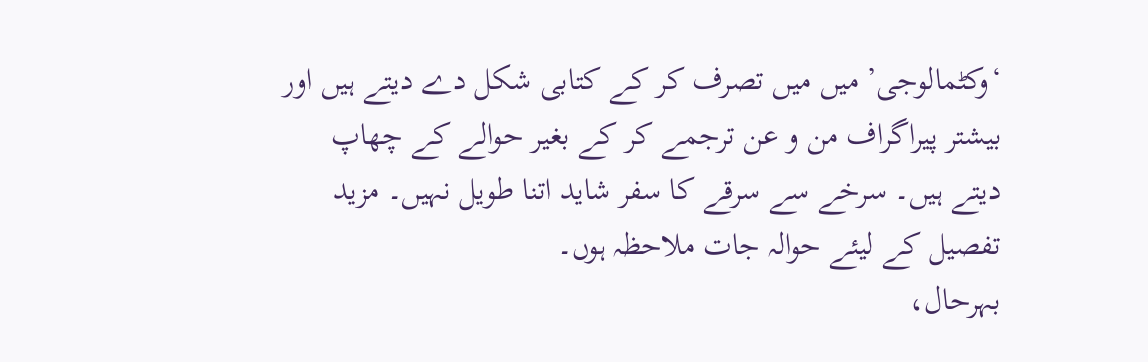‘وکٹمالوجی’ میں میں تصرف کر کے کتابی شکل دے دیتے ہیں اور بیشتر پیراگراف من و عن ترجمے کر کے بغیر حوالے کے چھاپ دیتے ہیں۔ سرخے سے سرقے کا سفر شاید اتنا طویل نہیں۔ مزید تفصیل کے لیئے حوالہ جات ملاحظہ ہوں۔
بہرحال،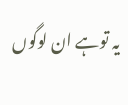یہ توہے ان لوگوں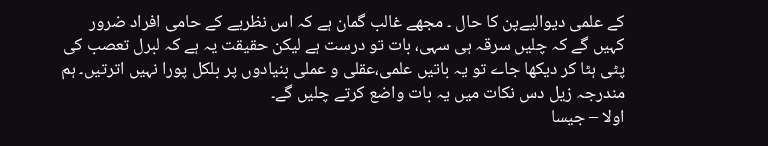کے علمی دیوالیےپن کا حال ۔ مجھے غالب گمان ہے کہ اس نظریے کے حامی افراد ضرور کہیں گے کہ چلیں سرقہ ہی سہی، بات تو درست ہے لیکن حقیقت یہ ہے کہ لبرل تعصب کی پٹی ہٹا کر دیکھا جاے تو یہ باتیں علمی،عقلی و عملی بنیادوں پر بلکل پورا نہیں اترتیں۔ ہم مندرجہ زیل دس نکات میں یہ بات واضع کرتے چلیں گے۔
اولا – جیسا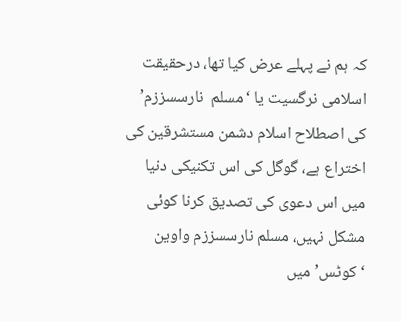کہ ہم نے پہلے عرض کیا تھا، درحقیقت اسلامی نرگسیت یا ‘مسلم  نارسسززم’ کی اصطلاح اسلام دشمن مستشرقین کی اختراع ہے، گوگل کی اس تکنیکی دنیا میں اس دعوی کی تصدیق کرنا کوئی مشکل نہیں، مسلم نارسسززم واوین ‘کوٹس’ میں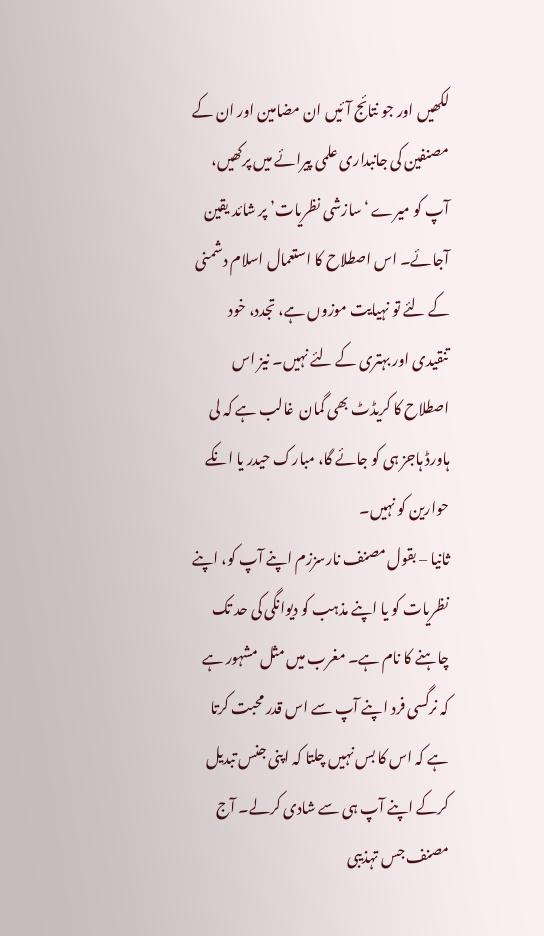لکھیں اور جو نتائج آئیں ان مضامین اور ان کے مصنفین کی جانبداری علمی پیرائے میں پرکھیں، آپ کو میرے ‘سازشی نظریات’ پر شائد یقین آجائے۔ اس اصطلاح کا استعمال اسلام دشمنی کے لئے تو نہیایت موزوں ہے، تجدد، خود تنقیدی اور بہتری کے لئے نہیں۔ نیز اس اصطلاح کا کریڈٹ بھی گمان  غالب ہے کہ لی ہاورڈ ہاجز ہی کو جائے گا، مبارک حیدر یا انکے حوارین کو نہیں۔
ثانیا – بقول مصنف نارسززم اپنے آپ کو، اپنے نظریات کو یا اپنے مذہب کو دیوانگی کی حد تک چاہنے کا نام ہے۔ مغرب میں مثل مشہور ہے کہ نرگسی فرد اپنے آپ سے اس قدر محبت کرتا ہے کہ اس کا بس نہیں چلتا کہ اپنی جنس تبدیل کرکے اپنے آپ ہی سے شادی کرلے۔ آج مصنف جس تہذیبی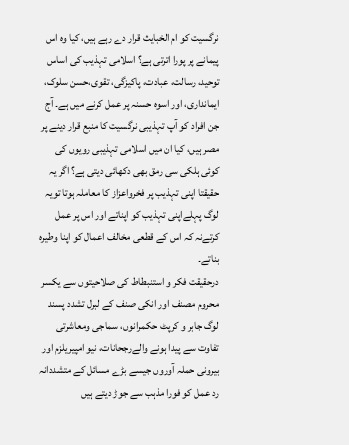نرگسیت کو ام الخبایث قرار دے رہے ہیں، کیا وہ اس پیمانے پر پورا اترتی ہے؟ اسلامی تہذیب کی اساس توحید، رسالت، عبادت، پاکیزگی، تقوی،حسن سلوک، ایمانداری، اور اسوہ حسنہ پر عمل کرنے میں ہے۔ آج جن افراد کو آپ تہذیبی نرگسیت کا منبع قرار دینے پر مصر ہیں، کیا ان میں اسلامی تہذیبی رویوں کی کوئی ہلکی سی رمق بھی دکھائی دیتی ہے؟ اگر یہ حقیقتا اپنی تہذیب پر فخرواعزاز کا معاملہ ہوتا تویہ لوگ پہلےاپنی تہذیب کو اپناتے اور اس پر عمل کرتےنہ کہ اس کے قطعی مخالف اعمال کو اپنا وطیرہ بناتے۔
درحقیقت فکر و استنبطاط کی صلاحیتوں سے یکسر محروم مصنف اور انکی صنف کے لبرل تشدد پسند لوگ جابر و کرپٹ حکمرانوں، سماجی ومعاشرتی تفاوت سے پیدا ہونے والےرجحانات، نیو امپیریلزم اور بیرونی حملہ آوروں جیسے بڑے مسائل کے متشددانہ رد عمل کو فورا مذہب سے جوڑ دیتے ہیں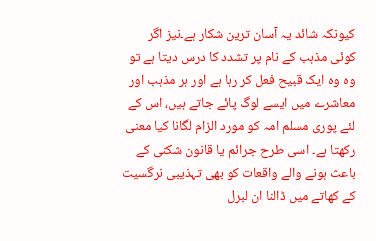کیونکہ شائد یہ آسان ترین شکار ہے۔نیز اگر کوئی مذہب کے نام پر تشدد کا درس دیتا ہے تو وہ وہ ایک قبیح فعل کر رہا ہے اور ہر مذہب اور معاشرے میں ایسے لوگ پائے جاتے ہیں، اس کے لئے پوری مسلم امہ کو مورد الزام لگانا کیا معنی رکھتا ہے۔ اسی طرح جرائم یا قانون شکنی کے باعث ہونے والے واقعات کو بھی تہذیبی نرگسیت کے کھاتے میں ڈالنا ان لبرل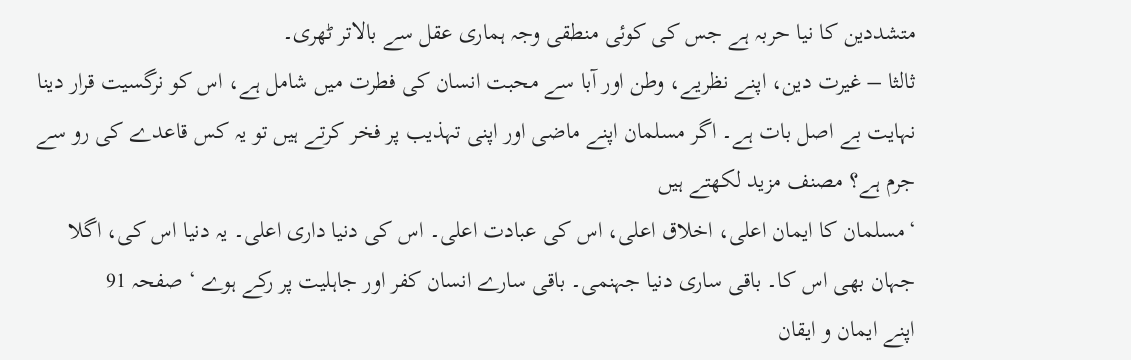متشددین کا نیا حربہ ہے جس کی کوئی منطقی وجہ ہماری عقل سے بالاتر ٹھری۔
ثالثا – غیرت دین، اپنے نظریے، وطن اور آبا سے محبت انسان کی فطرت میں شامل ہے، اس کو نرگسیت قرار دینا نہایت بے اصل بات ہے۔ اگر مسلمان اپنے ماضی اور اپنی تہذیب پر فخر کرتے ہیں تو یہ کس قاعدے کی رو سے جرم ہے؟ مصنف مزید لکھتے ہیں
‘مسلمان کا ایمان اعلی، اخلاق اعلی، اس کی عبادت اعلی۔ اس کی دنیا داری اعلی۔ یہ دنیا اس کی، اگلا جہان بھی اس کا۔ باقی ساری دنیا جہنمی۔ باقی سارے انسان کفر اور جاہلیت پر رکے ہوے ‘ صفحہ 91
اپنے ایمان و ایقان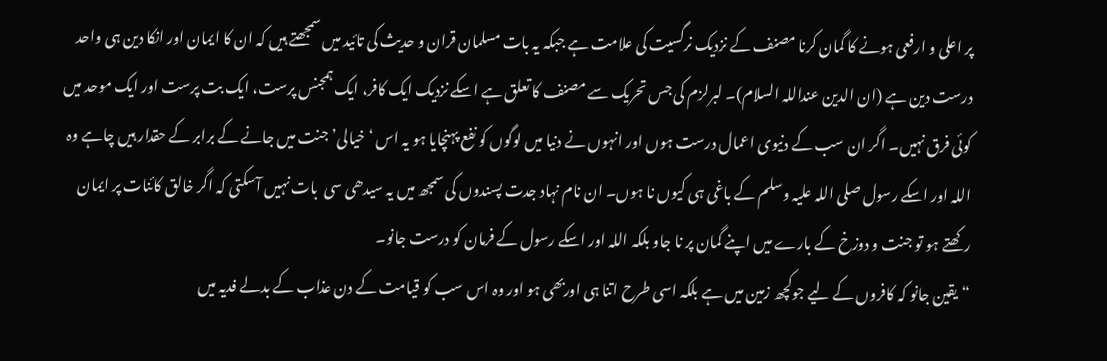پر اعلی و ارفعی ہونے کا گمان کرنا مصنف کے نزدیک نرگسیت کی علامت ہے جبکہ یہ بات مسلمان قران و حدیث کی تائید میں سمجھتے ہیں کہ ان کا ایمان اور انکا دین ہی واحد درست دین ہے (ان الدین عنداللہ السلام)۔ لبرلزم کی جس تحریک سے مصنف کا تعلق ہے اسکے نزدیک ایک کافر، ایک ہمجنس پرست، ایک بت پرست اور ایک موحد میں کوئی فرق نہیں۔ اگر ان سب کے دنیوی اعمال درست ہوں اور انہوں نے دنیا میں لوگوں کو نفع پہنچایا ہو یہ اس ‘خیالی’ جنت میں جانے کے برابر کے حقدار ہیں چاہے وہ اللہ اور اسکے رسول صلی اللہ علیہ وسلم کے باغی ہی کیوں نا ہوں۔ ان نام نہاد جدت پسندوں کی سمجھ میں یہ سیدھی سی  بات نہیں آسکتی کہ اگر خالق کائنات پر ایمان رکھتے ہو تو جنت و دوزخ کے بارے میں اپنے گمان پر نا جاو بلکہ اللہ اور اسکے رسول کے فرمان کو درست جانو۔
“یقین جانو کہ کافروں کے لیے جوکچھ زمین میں ہے بلکہ اسی طرح اتنا ہی اوربھی ہو اور وہ اس سب کو قیامت کے دن عذاب کے بدلے فدیہ میں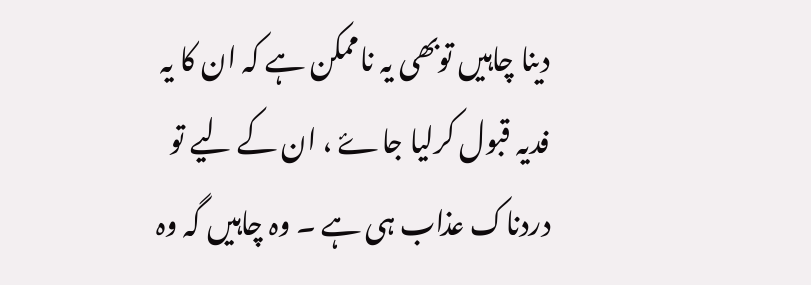دینا چاہیں توبھی یہ ناممکن ہے کہ ان کا یہ فدیہ قبول کرلیا جاۓ ، ان کے لیے تو دردناک عذاب ہی ہے ۔ وہ چاہیں گہ وہ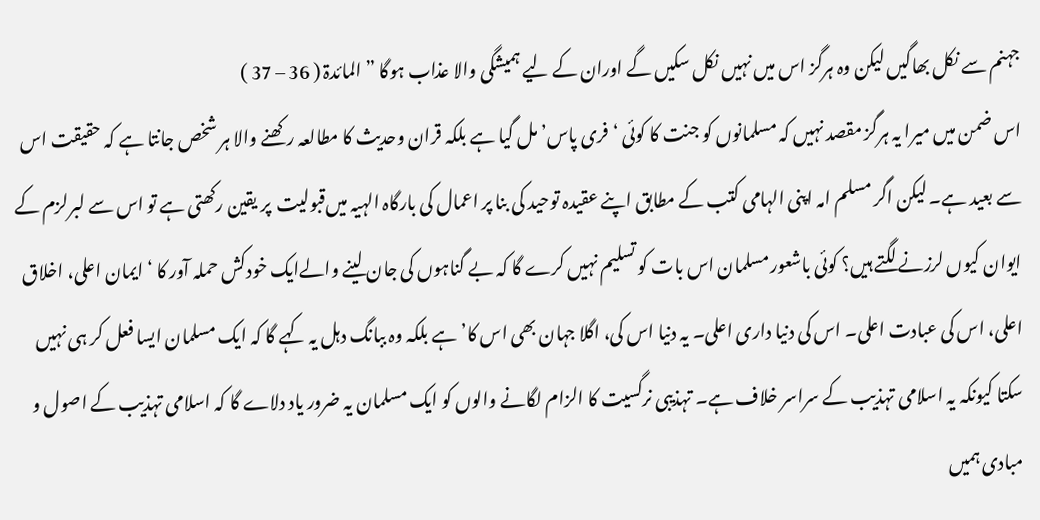جہنم سے نکل بھاگیں لیکن وہ ہرگز اس میں نہیں نکل سکيں گے اوران کے لیے ہمیشگی والا عذاب ہوگا ” المائدۃ ( 36 – 37 )
اس ضمن میں میرا یہ ہرگز مقصد نہیں کہ مسلمانوں کو جنت کا کوئی ‘فری پاس’ مل گیا ہے بلکہ قران و‌حدیث کا مطالعہ رکھنے والا ہر شخص جانتا ہے کہ حقیقت اس سے بعید ہے۔ لیکن اگر مسلم امہ اپنی الہامی کتب کے مطابق اپنے عقیدہ توحید کی بنا پر اعمال کی بارگاہ الہیہ میں‌قبولیت  پر یقین رکھتی ہے تو اس سے لبرلزم کے ایوان کیوں لرزنے لگتے ہیں؟ کوئی باشعور مسلمان اس بات کو تسلیم نہیں کرے گا کہ بے گناہوں کی جان لینے والےایک خودکش حملہ آور کا ‘ایمان اعلی، اخلاق اعلی، اس کی عبادت اعلی۔ اس کی دنیا داری اعلی۔ یہ دنیا اس کی، اگلا جہان بھی اس کا’ ہے بلکہ وہ ببانگ دہل یہ کہے گا کہ ایک مسلمان ایسا فعل کر ہی نہیں سکتا کیونکہ یہ اسلامی تہذیب کے سراسر خلاف ہے۔ تہذیبی نرگسیت کا الزام لگانے والوں کو ایک مسلمان یہ ضرور یاد دلاے گا کہ اسلامی تہذیب کے اصول و مبادی ہمیں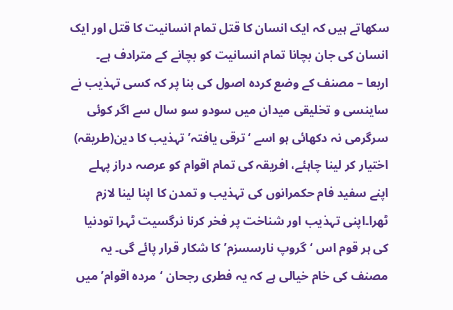سکھاتے ہیں کہ ایک انسان کا قتل تمام انسانیت کا قتل اور ایک انسان کی جان بچانا تمام انسانیت کو بچانے کے مترادف ہے۔
اربعا – مصنف کے وضع کردہ اصول کی بنا پر کہ کسی تہذیب نے ساینسی و تخلیقی میدان میں سودو سو سال سے اگر کوئی سرگرمی نہ دکھائی ہو اسے ‘ترقی یافتہ’ تہذیب کا دین‌(طریقہ) اختیار کر لینا چاہئے، افریقہ کی تمام اقوام کو عرصہ دراز پہلے اپنے سفید فام حکمرانوں کی تہذیب و تمدن کا اپنا لینا لازم ٹھرا۔اپنی تہذیب اور شناخت پر فخر کرنا نرگسیت ٹہرا تودنیا کی ہر قوم اس ‘گروپ نارسسزم’ کا شکار قرار پائے گی۔ یہ مصنف کی خام خیالی ہے کہ یہ فطری رجحان ‘مردہ اقوام’ میں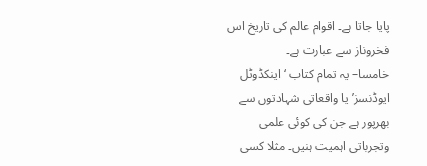پایا جاتا ہے۔ اقوام عالم کی تاریخ اس فخروناز سے عبارت ہے۔
خامسا– یہ تمام کتاب ‘اینکڈوٹل ایوڈنسز’ یا واقعاتی شہادتوں سے بھرپور ہے جن کی کوئی علمی وتجرباتی اہمیت ہنیں۔ مثلا کسی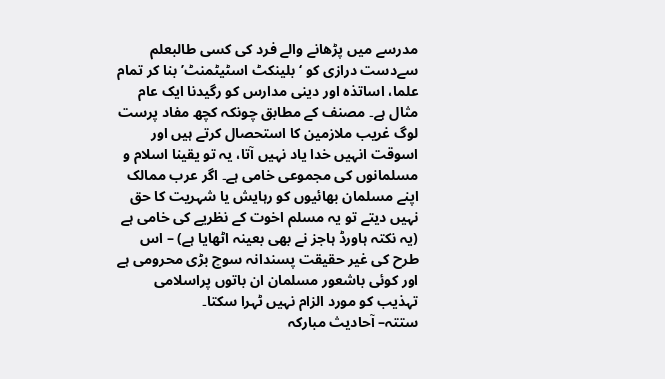مدرسے میں پڑھانے والے فرد کی کسی طالبعلم سےدست درازی کو ‘بلینکٹ اسٹیٹمنٹ’ بنا کر تمام علما، اساتذہ اور دینی مدارس کو رگیدنا ایک عام مثال ہے۔ مصنف کے مطابق چونکہ کچھ مفاد پرست لوگ غریب ملازمین کا استحصال کرتے ہیں اور اسوقت انہیں خدا یاد نہیں آتا، یہ تو یقینا اسلام و مسلمانوں کی مجموعی خامی ہے۔ اگر عرب ممالک اپنے مسلمان بھائیوں کو رہایش یا شہریت کا حق نہیں دیتے تو یہ مسلم اخوت کے نظریے کی خامی ہے (یہ نکتہ ہاورڈ ہاجز نے بھی بعینہ اٹھایا ہے) – اس طرح کی غیر حقیقت پسندانہ سوچ بڑی محرومی ہے اور کوئی باشعور مسلمان ان باتوں پراسلامی تہذیب کو مورد الزام نہیں ٹہرا سکتا۔
ستتہ– آحادیث مبارکہ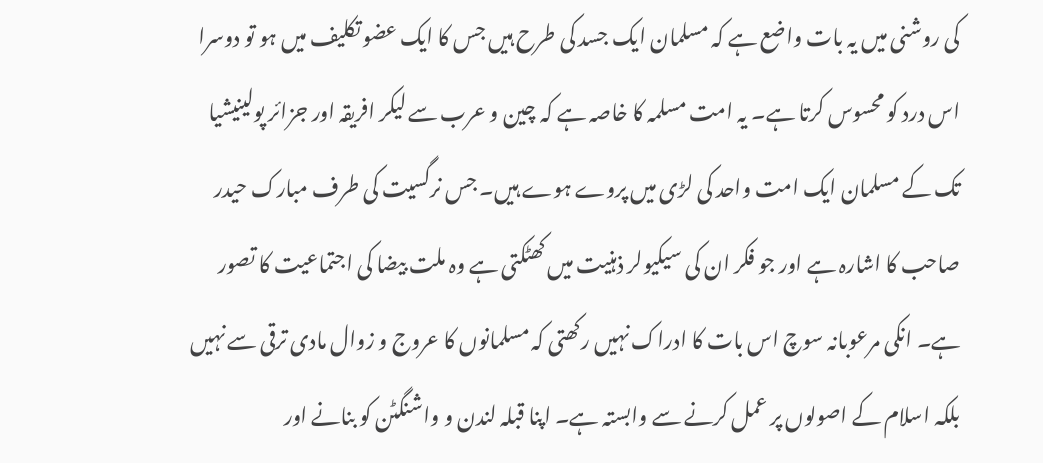کی روشنی میں یہ بات واضع ہے کہ مسلمان ایک جسد کی طرح ہیں‌ جس کا ایک عضو تکلیف میں ہو تو دوسرا اس درد کو محسوس کرتا ہے۔ یہ امت مسلمہ کا خاصہ ہے کہ چین و عرب سے لیکر افریقہ اور جزائر پولینیشیا تک کے مسلمان ایک امت واحد کی لڑی میں پروے ہوے ہیں۔ جس نرگسیت کی طرف مبارک حیدر صاحب کا اشارہ ہے اور جو فکر ان کی سیکیولر ذہنیت میں کھٹکتی ہے وہ ملت بیضا کی اجتماعیت کا تصور ہے۔ انکی مرعوبانہ سوچ اس بات کا ادراک نہیں رکھتی کہ مسلمانوں کا عروج و زوال مادی ترقی سے نہیں بلکہ اسلام کے اصولوں پر عمل کرنے سے وابستہ ہے۔ اپنا قبلہ لندن و واشنگٹن کو بنانے اور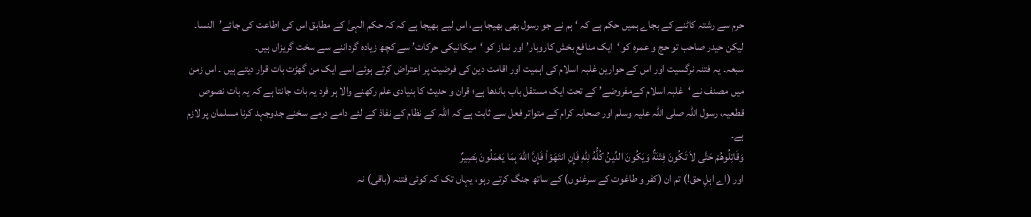حرم سے رشتہ کاٹنے کے بجاے ہمیں حکم ہے کہ ‘ہم نے جو رسول بھی بھیجا ہے، اس لیے بھیجا ہے کہ کہ حکم الہیٰ کے مطابق اس کی اطاعت کی جائے’  النسا۔ لیکن حیدر صاحب تو حج و عمرہ کو ‘ایک منافع بخش کاروبار’ اور نماز کو ‘میکانیکی حرکات’ سے کچھ زیادہ گرداننے سے سخت گریزاں ہیں۔
سبعہ۔ یہ فتنہ نرگسیت اور اس کے حوارین غلبہ اسلام کی اہمیت اور اقامت دین کی فرضیت پر اعتراض کرتے ہوئے اسے ایک من گھڑت بات قرار دیتے ہیں ۔ اس زمن میں مصنف نے ‘غلبہ اسلام کےمفروضے’ کے تحت ایک مستقل باب باندھا ہے؛ قران و حدیث کا بنیادی علم رکھنے والا ہر فرد یہ بات جانتا ہے کہ یہ بات نصوص قطعیہ، رسول اللہ صلی اللہ علیہ وسلم اور صحابہ کرام کے متواتر فعل سے ثابت ہے کہ اللہ کے نظام کے نفاذ کے لئے دامے درمے سخنے جدوجہد کرنا مسلمان پر لازم ہے۔
وَقَاتِلُوهُمْ حَتَّى لاَ تَكُونَ فِتْنَةٌ وَيَكُونَ الدِّينُ كُلُّهُ لِلّهِ فَإِنِ انتَهَوْاْ فَإِنَّ اللّهَ بِمَا يَعْمَلُونَ بَصِيرٌ
اور (اے اہلِ حق!) تم ان (کفر و طاغوت کے سرغنوں) کے ساتھ جنگ کرتے رہو، یہاں تک کہ کوئی فتنہ (باقی) نہ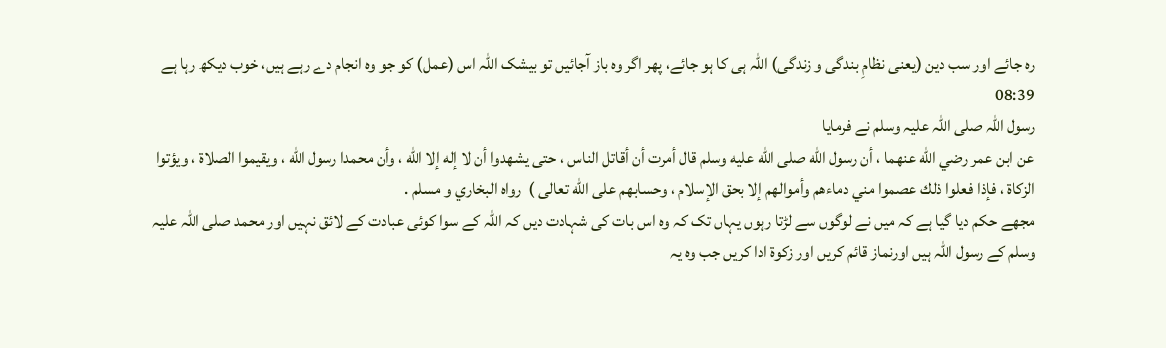رہ جائے اور سب دین (یعنی نظامِ بندگی و زندگی) اللہ ہی کا ہو جائے، پھر اگر وہ باز آجائیں تو بیشک اللہ اس (عمل) کو جو وہ انجام دے رہے ہیں، خوب دیکھ رہا ہے 08:39
رسول اللہ صلی اللہ علیہ وسلم نے فرمایا
عن ابن عمر رضي الله عنهما ، أن رسول الله صلى الله عليه وسلم قال أمرت أن أقاتل الناس ، حتى يشهدوا أن لا إله إلا الله ، وأن محمدا رسول الله ، ويقيموا الصلاة ، ويؤتوا الزكاة ، فإذا فعلوا ذلك عصموا مني دماءهم وأموالهم إلا بحق الإسلام ، وحسابهم على الله تعالى )  رواه البخاري و مسلم .
مجھے حکم دیا گیا ہے کہ میں نے لوگوں سے لڑتا رہوں یہاں تک کہ وہ اس بات کی شہادت دیں کہ اللہ کے سوا کوئی عبادت کے لائق نہیں اور محمد صلی اللہ علیہ وسلم کے رسول اللہ ہیں اورنماز قائم کریں اور زکوة ادا کریں جب وہ یہ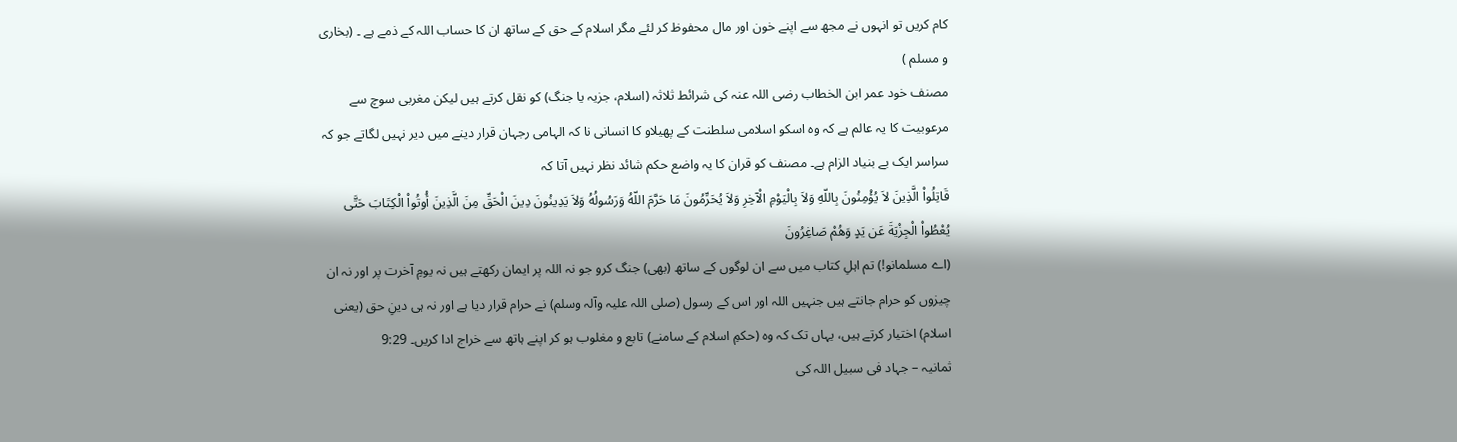کام کریں تو انہوں نے مجھ سے اپنے خون اور مال محفوظ کر لئے مگر اسلام کے حق کے ساتھ ان کا حساب اللہ کے ذمے ہے ۔ (بخاری و مسلم )
مصنف خود عمر ابن الخطاب رضی اللہ عنہ کی شرائط ثلاثہ (اسلام، جزیہ یا جنگ) کو نقل کرتے ہیں لیکن مغربی سوچ سے مرعوبیت کا یہ عالم ہے کہ وہ اسکو اسلامی سلطنت کے پھیلاو کا انسانی نا کہ الہامی رجہان قرار دینے میں دیر نہیں لگاتے جو کہ سراسر ایک بے بنیاد الزام ہے۔ مصنف کو قران کا یہ واضع حکم شائد نظر نہیں آتا کہ
قَاتِلُواْ الَّذِينَ لاَ يُؤْمِنُونَ بِاللّهِ وَلاَ بِالْيَوْمِ الْآخِرِ وَلاَ يُحَرِّمُونَ مَا حَرَّمَ اللّهُ وَرَسُولُهُ وَلاَ يَدِينُونَ دِينَ الْحَقِّ مِنَ الَّذِينَ أُوتُواْ الْكِتَابَ حَتَّى يُعْطُواْ الْجِزْيَةَ عَن يَدٍ وَهُمْ صَاغِرُونَ
(اے مسلمانو!) تم اہلِ کتاب میں سے ان لوگوں کے ساتھ (بھی) جنگ کرو جو نہ اللہ پر ایمان رکھتے ہیں نہ یومِ آخرت پر اور نہ ان چیزوں کو حرام جانتے ہیں جنہیں اللہ اور اس کے رسول (صلی اللہ علیہ وآلہ وسلم) نے حرام قرار دیا ہے اور نہ ہی دینِ حق (یعنی اسلام) اختیار کرتے ہیں، یہاں تک کہ وہ (حکمِ اسلام کے سامنے) تابع و مغلوب ہو کر اپنے ہاتھ سے خراج ادا کریں۔ 9:29
ثمانیہ – جہاد فی سبیل اللہ کی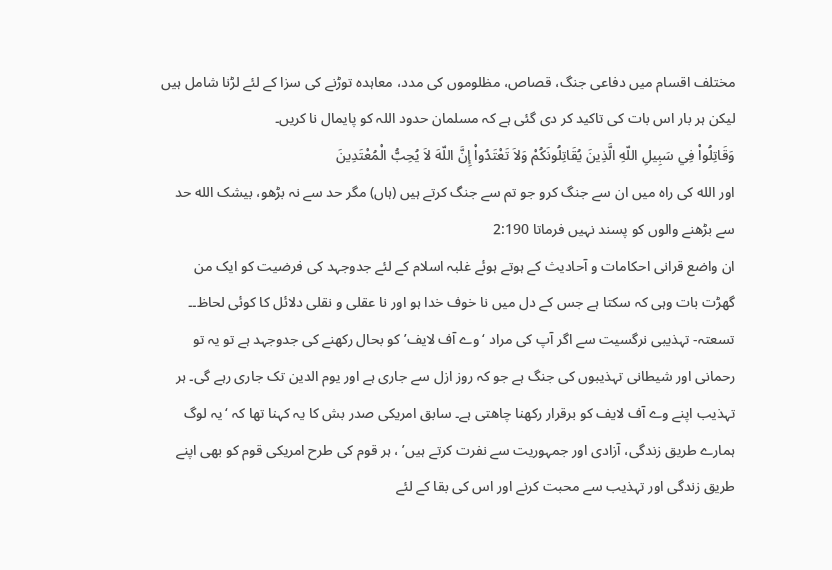مختلف اقسام میں دفاعی جنگ، قصاص، مظلوموں کی مدد، معاہدہ توڑنے کی سزا کے لئے لڑنا شامل ہیں لیکن ہر بار اس بات کی تاکید کر دی گئی ہے کہ مسلمان حدود اللہ کو پایمال نا کریں۔
وَقَاتِلُواْ فِي سَبِيلِ اللّهِ الَّذِينَ يُقَاتِلُونَكُمْ وَلاَ تَعْتَدُواْ إِنَّ اللّهَ لاَ يُحِبُّ الْمُعْتَدِينَ
اور الله کی راہ میں ان سے جنگ کرو جو تم سے جنگ کرتے ہیں (ہاں) مگر حد سے نہ بڑھو، بیشک الله حد سے بڑھنے والوں کو پسند نہیں فرماتا 2:190
ان واضع قرانی احکامات و آحادیث کے ہوتے ہوئے غلبہ اسلام کے لئے جدوجہد کی فرضیت کو ایک من گھڑت بات وہی کہ سکتا ہے جس کے دل میں نا خوف خدا ہو اور نا عقلی و نقلی دلائل کا کوئی لحاظ۔۔
تسعتہ- تہذیبی نرگسیت سے اگر آپ کی مراد ‘وے آف لایف’ کو بحال رکھنے کی جدوجہد ہے تو یہ تو رحمانی اور شیطانی تہذیبوں کی جنگ ہے جو کہ روز ازل سے جاری ہے اور یوم الدین تک جاری رہے گی۔ ہر تہذیب اپنے وے آف لایف کو برقرار رکھنا چاھتی ہے۔ سابق امریکی صدر بش کا یہ کہنا تھا کہ ‘یہ لوگ ہمارے طریق زندگی، آزادی اور جمہوریت سے نفرت کرتے ہیں’ ، ہر قوم کی طرح امریکی قوم کو بھی اپنے طریق زندگی اور تہذیب سے محبت کرنے اور اس کی بقا کے لئے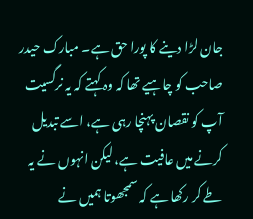جان لڑا دینے کا پورا حق ہے۔ مبارک حیدر صاحب کو چاہیے تھا کہ وہ کہتے کہ یہ نرگسیت آپ کو نقصان پہنچا رہی ہے، اسے تبدیل کرنے میں عافیت ہے، لیکن انہوں نے یہ طے کر رکھا ہے کہ سمجھوتا ہمیں نے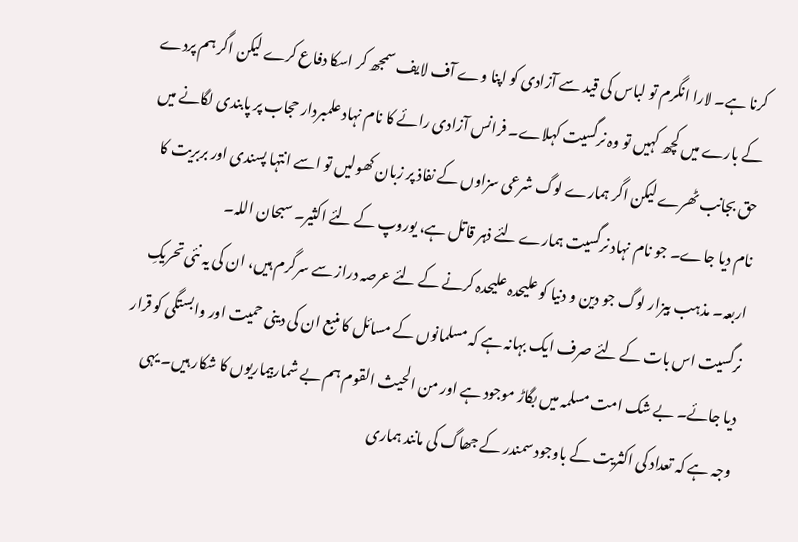کرنا ہے۔ لارا انگرم تو لباس کی قید سے آزادی کو اپنا وے آف لایف سمجھ کر اسکا دفاع کرے لیکن اگر ہم پردے کے بارے میں کچھ کہیں تو وہ نرگسیت کہلاے۔ فرانس آزادی رائے کا نام نہاد علمبردار حجاب پر پابندی لگانے میں حق بجانب ٹھرے لیکن اگر ہمارے لوگ شرعی سزاوں کے نفاذ پر زبان کھولیں تو اسے انتہا پسندی اور بربریت کا نام دیا جاے۔ جو نام نہاد نرگسیت ہمارے لئے ذہر قاتل ہے، یوروپ کے لئے اکثیر۔ سبحان اللہ۔
اربعہ۔ مذہب بیزار لوگ جو دین و دنیا کو علیحدہ علیحدہ کرنے کے لئے عرصہ دراز سے سرگرم ہیں‌، ان کی یہ نئی تحریکِ نرگسیت اس بات کے لئے صرف ایک بہانہ ہے کہ مسلمانوں کے مسائل کا منبع ان کی دینی حمیت اور وابستگی کو قرار دیا جائے۔ بے شک امت مسلمہ میں بگاڑ موجود ہے اور من الحیث القوم ہم بے شماربیماریوں کا شکار ہیں۔ یہی وجہ ہے کہ تعداد کی اکثریت کے باوجود سمندر کے جھاگ کی مانند ہماری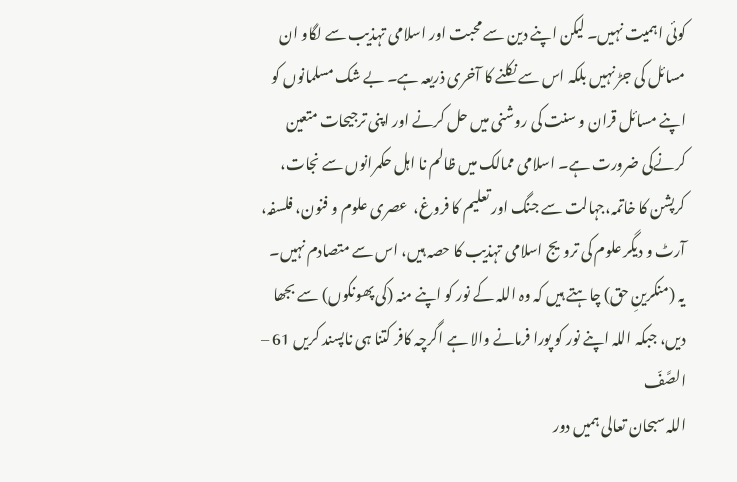کوئی اہمیت نہیں۔ لیکن اپنے دین سے محبت اور اسلامی تہذیب سے لگاو ان مسائل کی جڑ نہیں بلکہ اس سے نکلنے کا آخری ذریعہ ہے۔ بے شک مسلمانوں کو اپنے مسائل قران و سنت کی روشنی میں حل کرنے اور اپنی ترجیحات متعین کرنےکی ضرورت ہے۔ اسلامی ممالک میں ظالم نا اہل حکمرانوں سے نجات، کرپشن کا خاتمہ،جہالت سے جنگ اور تعلیم کا فروغ،  عصری علوم و فنون، فلسفہ، آرٹ و دیگر علوم کی ترویج اسلامی تہذیب کا حصہ ہیں، اس سے متصادم نہیں۔
یہ (منکرینِ حق) چاہتے ہیں کہ وہ اللہ کے نور کو اپنے منہ (کی پھونکوں) سے بجھا دیں، جبکہ اللہ اپنے نور کو پورا فرمانے والا ہے اگرچہ کافر کتنا ہی ناپسند کریں 61 – الصَّفّ
اللہ سبحان تعالی ہمیں دور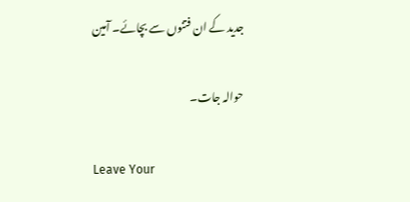جدید کے ان فتنوں سے بچائے۔ آمین

حوالہ جات۔

Leave Your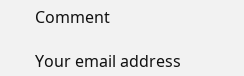Comment

Your email address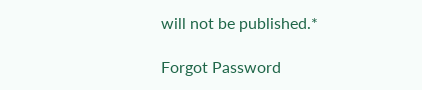will not be published.*

Forgot Password